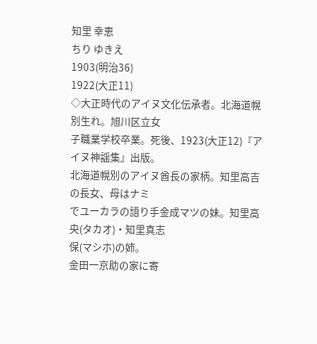知里 幸恵
ちり ゆきえ
1903(明治36)
1922(大正11)
◇大正時代のアイヌ文化伝承者。北海道幌別生れ。旭川区立女
子職業学校卒業。死後、1923(大正12)『アイヌ神謡集』出版。
北海道幌別のアイヌ酋長の家柄。知里高吉の長女、母はナミ
でユーカラの語り手金成マツの妹。知里高央(タカオ)・知里真志
保(マシホ)の姉。
金田一京助の家に寄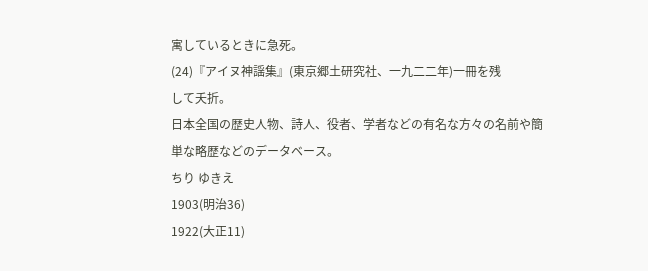寓しているときに急死。
(24)『アイヌ神謡集』(東京郷土研究社、一九二二年)一冊を残
して夭折。
日本全国の歴史人物、詩人、役者、学者などの有名な方々の名前や簡単な略歴などのデータベース。
ちり ゆきえ
1903(明治36)
1922(大正11)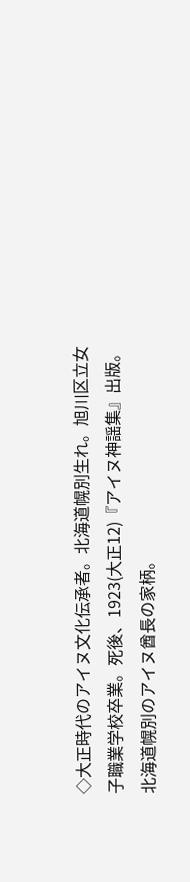◇大正時代のアイヌ文化伝承者。北海道幌別生れ。旭川区立女
子職業学校卒業。死後、1923(大正12)『アイヌ神謡集』出版。
北海道幌別のアイヌ酋長の家柄。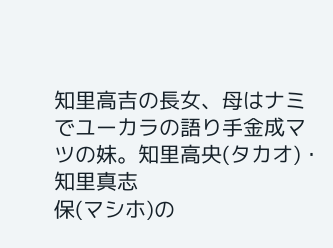知里高吉の長女、母はナミ
でユーカラの語り手金成マツの妹。知里高央(タカオ)・知里真志
保(マシホ)の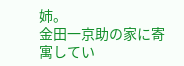姉。
金田一京助の家に寄寓してい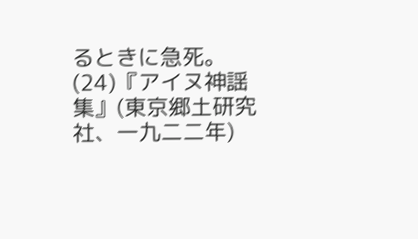るときに急死。
(24)『アイヌ神謡集』(東京郷土研究社、一九二二年)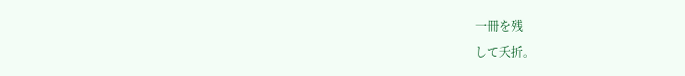一冊を残
して夭折。